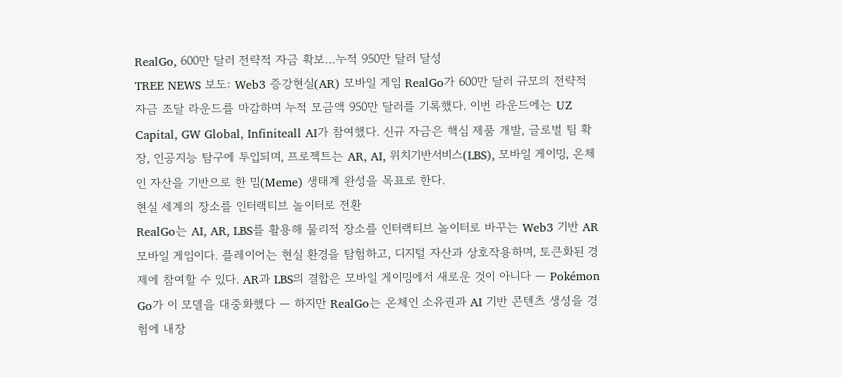RealGo, 600만 달러 전략적 자금 확보…누적 950만 달러 달성
TREE NEWS 보도: Web3 증강현실(AR) 모바일 게임 RealGo가 600만 달러 규모의 전략적 자금 조달 라운드를 마감하며 누적 모금액 950만 달러를 기록했다. 이번 라운드에는 UZ Capital, GW Global, Infiniteall AI가 참여했다. 신규 자금은 핵심 제품 개발, 글로벌 팀 확장, 인공지능 탐구에 투입되며, 프로젝트는 AR, AI, 위치기반서비스(LBS), 모바일 게이밍, 온체인 자산을 기반으로 한 밈(Meme) 생태계 완성을 목표로 한다.
현실 세계의 장소를 인터랙티브 놀이터로 전환
RealGo는 AI, AR, LBS를 활용해 물리적 장소를 인터랙티브 놀이터로 바꾸는 Web3 기반 AR 모바일 게임이다. 플레이어는 현실 환경을 탐험하고, 디지털 자산과 상호작용하며, 토큰화된 경제에 참여할 수 있다. AR과 LBS의 결합은 모바일 게이밍에서 새로운 것이 아니다 — Pokémon Go가 이 모델을 대중화했다 — 하지만 RealGo는 온체인 소유권과 AI 기반 콘텐츠 생성을 경험에 내장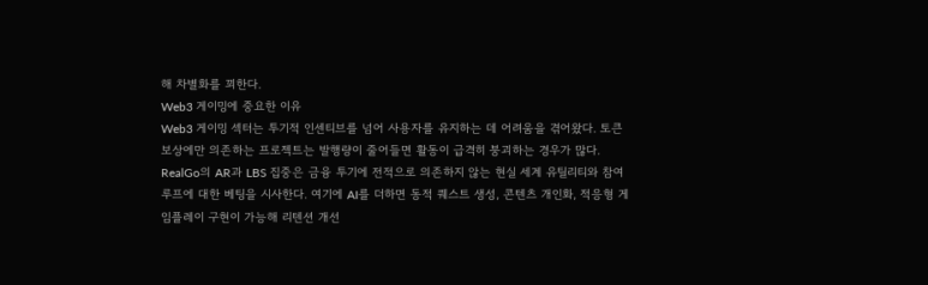해 차별화를 꾀한다.
Web3 게이밍에 중요한 이유
Web3 게이밍 섹터는 투기적 인센티브를 넘어 사용자를 유지하는 데 어려움을 겪어왔다. 토큰 보상에만 의존하는 프로젝트는 발행량이 줄어들면 활동이 급격히 붕괴하는 경우가 많다. RealGo의 AR과 LBS 집중은 금융 투기에 전적으로 의존하지 않는 현실 세계 유틸리티와 참여 루프에 대한 베팅을 시사한다. 여기에 AI를 더하면 동적 퀘스트 생성, 콘텐츠 개인화, 적응형 게임플레이 구현이 가능해 리텐션 개선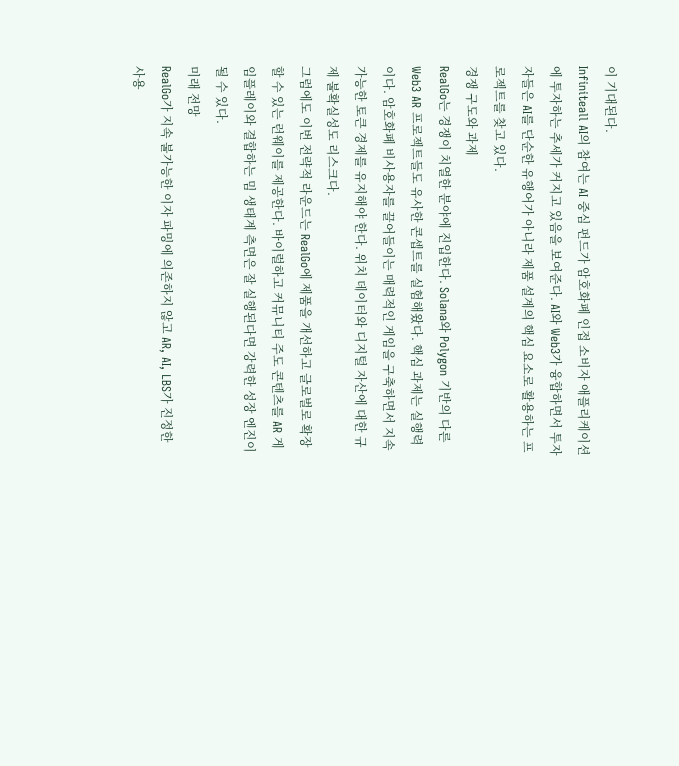이 기대된다.
Infiniteall AI의 참여는 AI 중심 펀드가 암호화폐 인접 소비자 애플리케이션에 투자하는 추세가 커지고 있음을 보여준다. AI와 Web3가 융합하면서 투자자들은 AI를 단순한 유행어가 아니라 제품 설계의 핵심 요소로 활용하는 프로젝트를 찾고 있다.
경쟁 구도와 과제
RealGo는 경쟁이 치열한 분야에 진입한다. Solana와 Polygon 기반의 다른 Web3 AR 프로젝트들도 유사한 콘셉트를 실험해왔다. 핵심 과제는 실행력이다. 암호화폐 비사용자를 끌어들이는 매력적인 게임을 구축하면서 지속 가능한 토큰 경제를 유지해야 한다. 위치 데이터와 디지털 자산에 대한 규제 불확실성도 리스크다.
그럼에도 이번 전략적 라운드는 RealGo에 제품을 개선하고 글로벌로 확장할 수 있는 런웨이를 제공한다. 바이럴하고 커뮤니티 주도 콘텐츠를 AR 게임플레이와 결합하는 밈 생태계 측면은 잘 실행된다면 강력한 성장 엔진이 될 수 있다.
미래 전망
RealGo가 지속 불가능한 이자 파밍에 의존하지 않고 AR, AI, LBS가 진정한 사용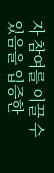자 참여를 이끌 수 있음을 입증한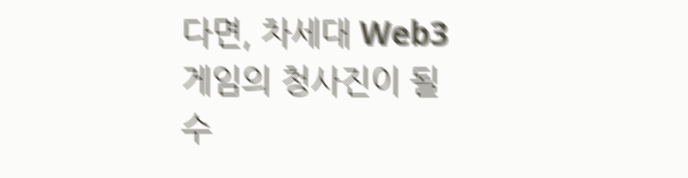다면, 차세대 Web3 게임의 청사진이 될 수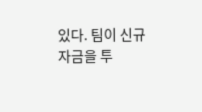있다. 팀이 신규 자금을 투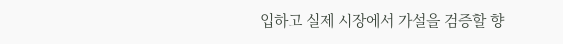입하고 실제 시장에서 가설을 검증할 향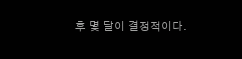후 몇 달이 결정적이다.